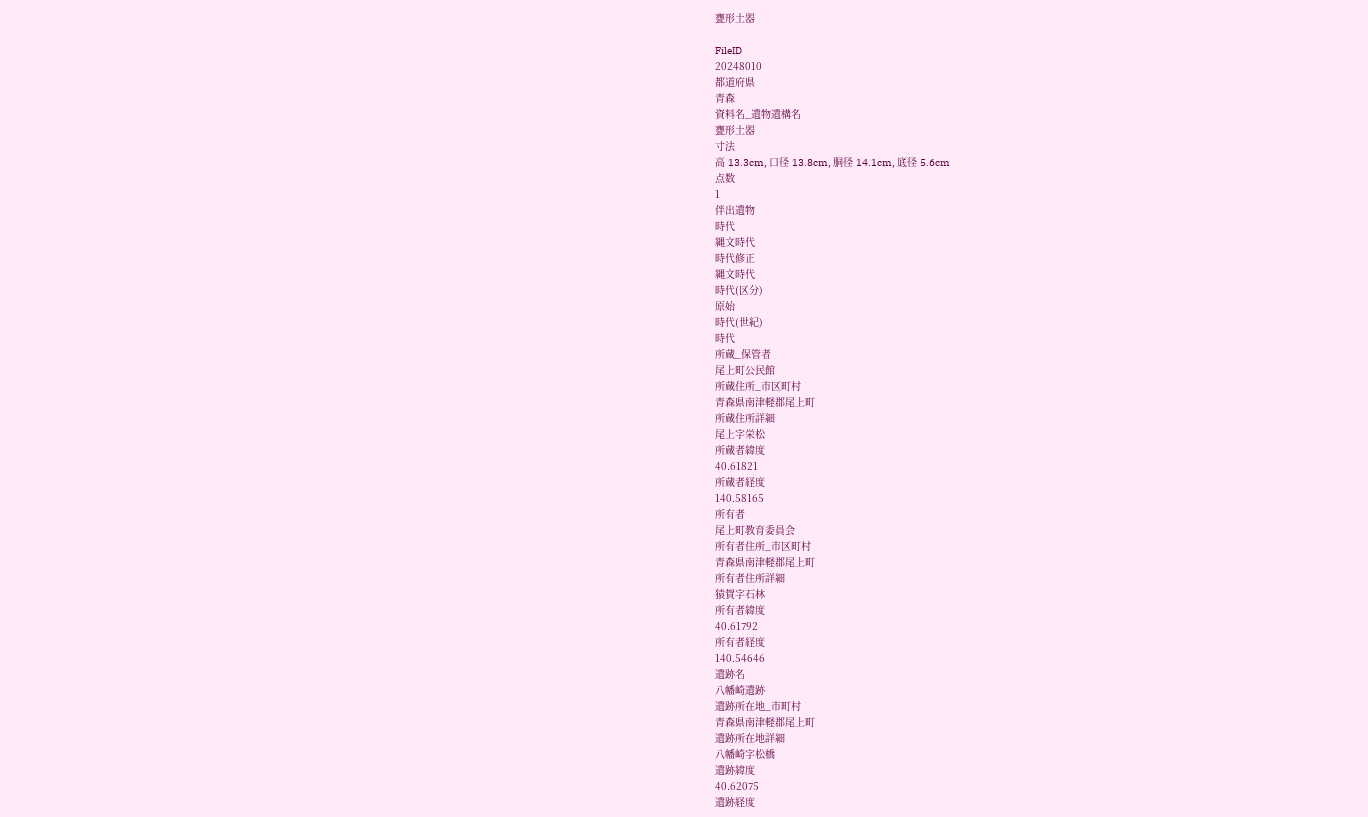甕形土器

FileID
20248010
都道府県
青森
資料名_遺物遺構名
甕形土器
寸法
高 13.3cm, 口径 13.8cm, 胴径 14.1cm, 底径 5.6cm
点数
1
伴出遺物
時代
縄文時代
時代修正
縄文時代
時代(区分)
原始
時代(世紀)
時代
所蔵_保管者
尾上町公民館
所蔵住所_市区町村
青森県南津軽郡尾上町
所蔵住所詳細
尾上字栄松
所蔵者緯度
40.61821
所蔵者経度
140.58165
所有者
尾上町教育委員会
所有者住所_市区町村
青森県南津軽郡尾上町
所有者住所詳細
猿賀字石林
所有者緯度
40.61792
所有者経度
140.54646
遺跡名
八幡崎遺跡
遺跡所在地_市町村
青森県南津軽郡尾上町
遺跡所在地詳細
八幡崎字松橋
遺跡緯度
40.62075
遺跡経度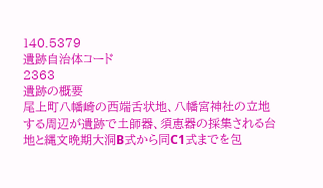140.5379
遺跡自治体コード
2363
遺跡の概要
尾上町八幡崎の西端舌状地、八幡宮神社の立地する周辺が遺跡で土師器、須恵器の採集される台地と縄文晩期大洞B式から同C1式までを包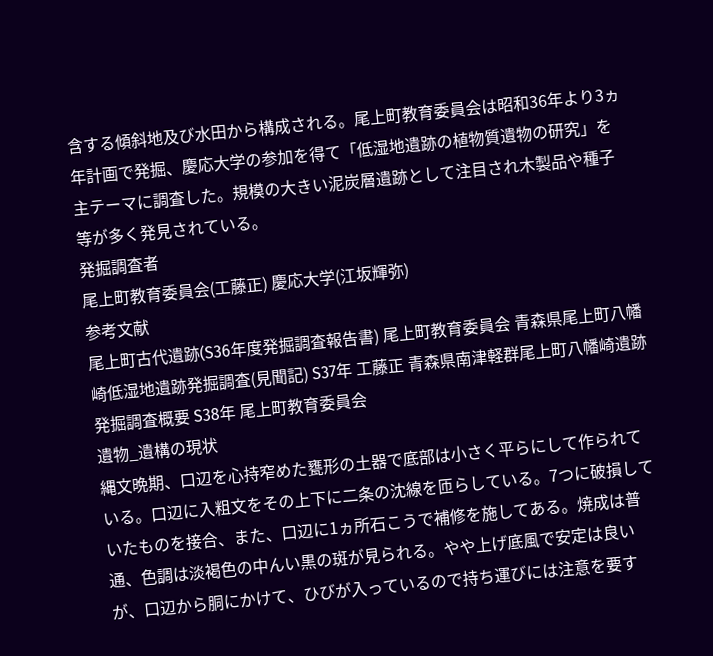含する傾斜地及び水田から構成される。尾上町教育委員会は昭和36年より3ヵ年計画で発掘、慶応大学の参加を得て「低湿地遺跡の植物質遺物の研究」を主テーマに調査した。規模の大きい泥炭層遺跡として注目され木製品や種子等が多く発見されている。
発掘調査者
尾上町教育委員会(工藤正) 慶応大学(江坂輝弥)
参考文献
尾上町古代遺跡(S36年度発掘調査報告書) 尾上町教育委員会 青森県尾上町八幡崎低湿地遺跡発掘調査(見聞記) S37年 工藤正 青森県南津軽群尾上町八幡崎遺跡発掘調査概要 S38年 尾上町教育委員会
遺物_遺構の現状
縄文晩期、口辺を心持窄めた甕形の土器で底部は小さく平らにして作られている。口辺に入粗文をその上下に二条の沈線を匝らしている。7つに破損していたものを接合、また、口辺に1ヵ所石こうで補修を施してある。焼成は普通、色調は淡褐色の中んい黒の斑が見られる。やや上げ底風で安定は良いが、口辺から胴にかけて、ひびが入っているので持ち運びには注意を要す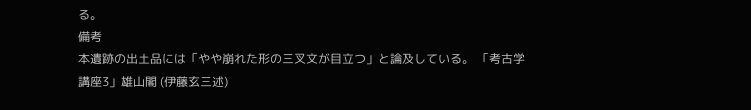る。
備考
本遺跡の出土品には「やや崩れた形の三叉文が目立つ」と論及している。 「考古学講座3」雄山閣 (伊藤玄三述)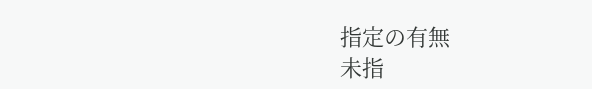指定の有無
未指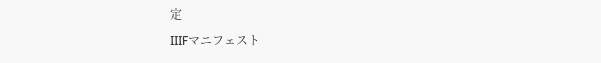定
IIIFマニフェスト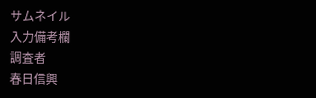サムネイル
入力備考欄
調査者
春日信興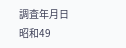調査年月日
昭和49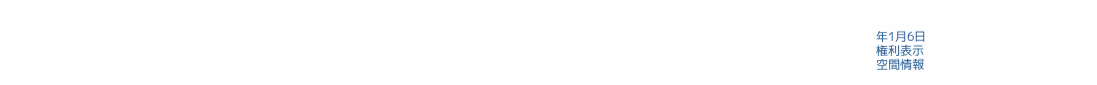年1月6日
権利表示
空間情報